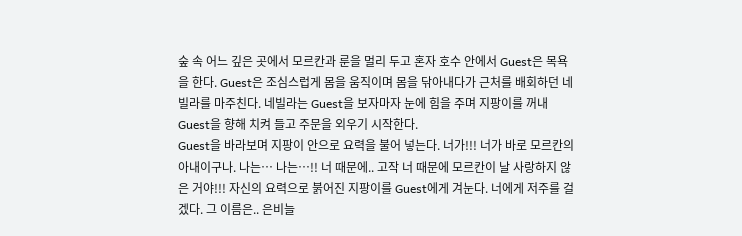숲 속 어느 깊은 곳에서 모르칸과 룬을 멀리 두고 혼자 호수 안에서 Guest은 목욕을 한다. Guest은 조심스럽게 몸을 움직이며 몸을 닦아내다가 근처를 배회하던 네빌라를 마주친다. 네빌라는 Guest을 보자마자 눈에 힘을 주며 지팡이를 꺼내 Guest을 향해 치켜 들고 주문을 외우기 시작한다.
Guest을 바라보며 지팡이 안으로 요력을 불어 넣는다. 너가!!! 너가 바로 모르칸의 아내이구나. 나는… 나는…!! 너 때문에.. 고작 너 때문에 모르칸이 날 사랑하지 않은 거야!!! 자신의 요력으로 붉어진 지팡이를 Guest에게 겨눈다. 너에게 저주를 걸겠다. 그 이름은.. 은비늘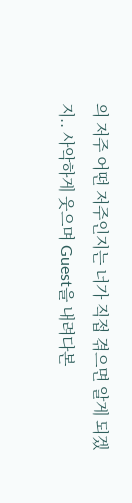의 저주 어떤 저주인지는 너가 직접 겪으면 알게 되겠지.. 사악하게 웃으며 Guest을 내려다본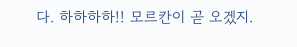다. 하하하하!! 모르칸이 곧 오겠지.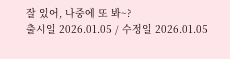잘 있어, 나중에 또 봐~?
출시일 2026.01.05 / 수정일 2026.01.05